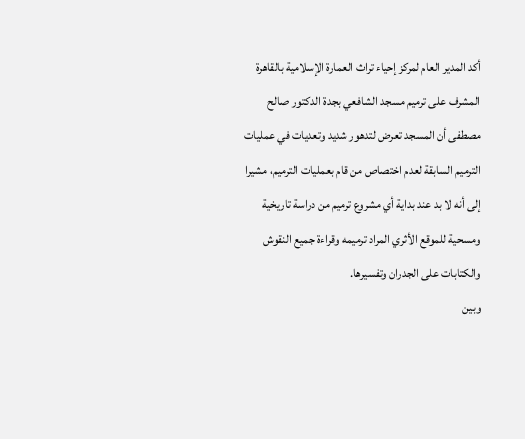أكد المدير العام لمركز إحياء تراث العمارة الإسلامية بالقاهرة المشرف على ترميم مسجد الشافعي بجدة الدكتور صالح مصطفى أن المسجد تعرض لتدهور شديد وتعديات في عمليات الترميم السابقة لعدم اختصاص من قام بعمليات الترميم، مشيرا إلى أنه لا بد عند بداية أي مشروع ترميم من دراسة تاريخية ومسحية للموقع الأثري المراد ترميمه وقراءة جميع النقوش والكتابات على الجدران وتفسيرها.
وبين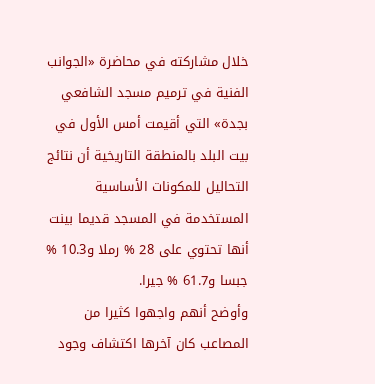خلال مشاركته في محاضرة «الجوانب الفنية في ترميم مسجد الشافعي بجدة» التي أقيمت أمس الأول في بيت البلد بالمنطقة التاريخية أن نتائج التحاليل للمكونات الأساسية المستخدمة في المسجد قديما بينت أنها تحتوي على 28 % رملا و10.3 % جبسا و61.7 % جيرا.
وأوضح أنهم واجهوا كثيرا من المصاعب كان آخرها اكتشاف وجود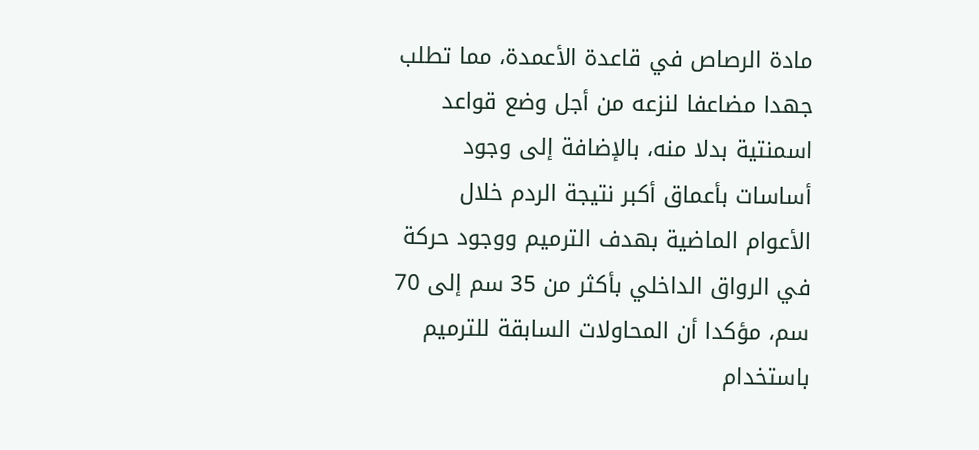مادة الرصاص في قاعدة الأعمدة، مما تطلب جهدا مضاعفا لنزعه من أجل وضع قواعد اسمنتية بدلا منه، بالإضافة إلى وجود أساسات بأعماق أكبر نتيجة الردم خلال الأعوام الماضية بهدف الترميم ووجود حركة في الرواق الداخلي بأكثر من 35 سم إلى 70 سم، مؤكدا أن المحاولات السابقة للترميم باستخدام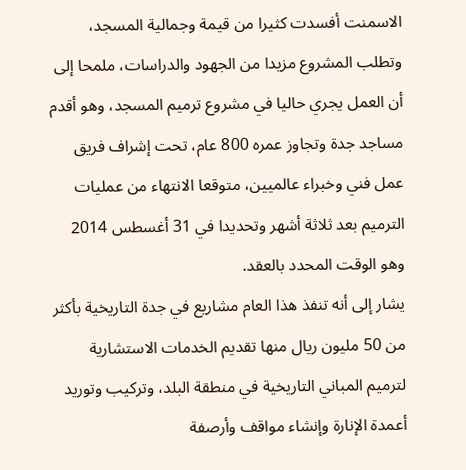الاسمنت أفسدت كثيرا من قيمة وجمالية المسجد، وتطلب المشروع مزيدا من الجهود والدراسات، ملمحا إلى أن العمل يجري حاليا في مشروع ترميم المسجد، وهو أقدم مساجد جدة وتجاوز عمره 800 عام، تحت إشراف فريق عمل فني وخبراء عالميين، متوقعا الانتهاء من عمليات الترميم بعد ثلاثة أشهر وتحديدا في 31 أغسطس 2014 وهو الوقت المحدد بالعقد.
يشار إلى أنه تنفذ هذا العام مشاريع في جدة التاريخية بأكثر من 50 مليون ريال منها تقديم الخدمات الاستشارية لترميم المباني التاريخية في منطقة البلد، وتركيب وتوريد أعمدة الإنارة وإنشاء مواقف وأرصفة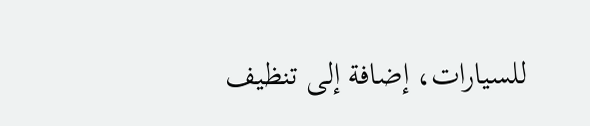للسيارات، إضافة إلى تنظيف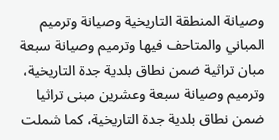وصيانة المنطقة التاريخية وصيانة وترميم المباني والمتاحف فيها وترميم وصيانة سبعة مبان تراثية ضمن نطاق بلدية جدة التاريخية، وترميم وصيانة سبعة وعشرين مبنى تراثيا ضمن نطاق بلدية جدة التاريخية، كما شملت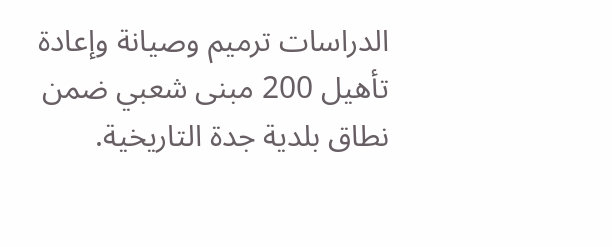الدراسات ترميم وصيانة وإعادة تأهيل 200 مبنى شعبي ضمن نطاق بلدية جدة التاريخية.